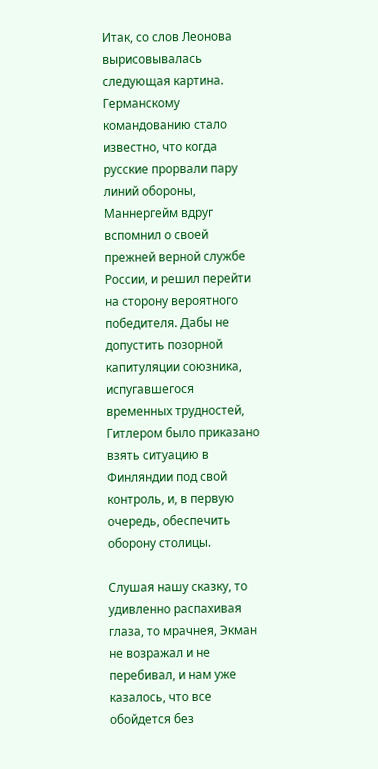Итак, со слов Леонова вырисовывалась следующая картина. Германскому командованию стало известно, что когда русские прорвали пару линий обороны, Маннергейм вдруг вспомнил о своей прежней верной службе России, и решил перейти на сторону вероятного победителя. Дабы не допустить позорной капитуляции союзника, испугавшегося временных трудностей, Гитлером было приказано взять ситуацию в Финляндии под свой контроль, и, в первую очередь, обеспечить оборону столицы.

Слушая нашу сказку, то удивленно распахивая глаза, то мрачнея, Экман не возражал и не перебивал, и нам уже казалось, что все обойдется без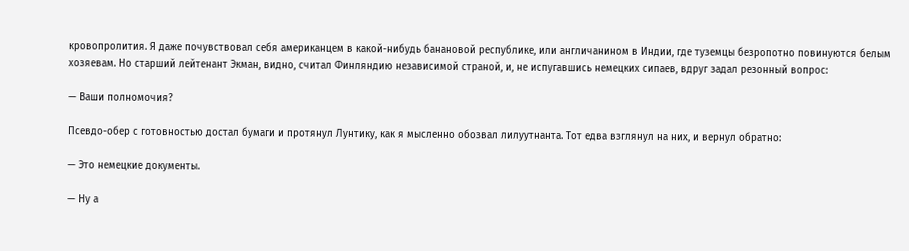кровопролития. Я даже почувствовал себя американцем в какой-нибудь банановой республике, или англичанином в Индии, где туземцы безропотно повинуются белым хозяевам. Но старший лейтенант Экман, видно, считал Финляндию независимой страной, и, не испугавшись немецких сипаев, вдруг задал резонный вопрос:

— Ваши полномочия?

Псевдо-обер с готовностью достал бумаги и протянул Лунтику, как я мысленно обозвал лилуутнанта. Тот едва взглянул на них, и вернул обратно:

— Это немецкие документы.

— Ну а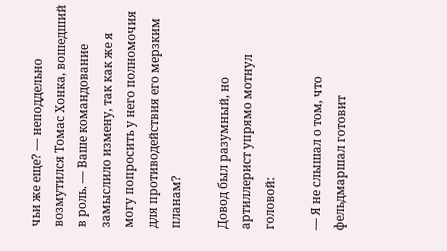чьи же еще? — неподдельно возмутился Томас Хонка, вошедший в роль. — Ваше командование замыслило измену, так как же я могу попросить у него полномочия для противодействия его мерзким планам?

Довод был разумный, но артиллерист упрямо мотнул головой:

— Я не слышал о том, что фельдмаршал готовит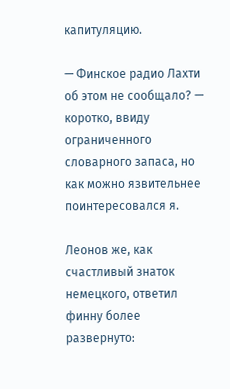капитуляцию.

— Финское радио Лахти об этом не сообщало? — коротко, ввиду ограниченного словарного запаса, но как можно язвительнее поинтересовался я.

Леонов же, как счастливый знаток немецкого, ответил финну более развернуто: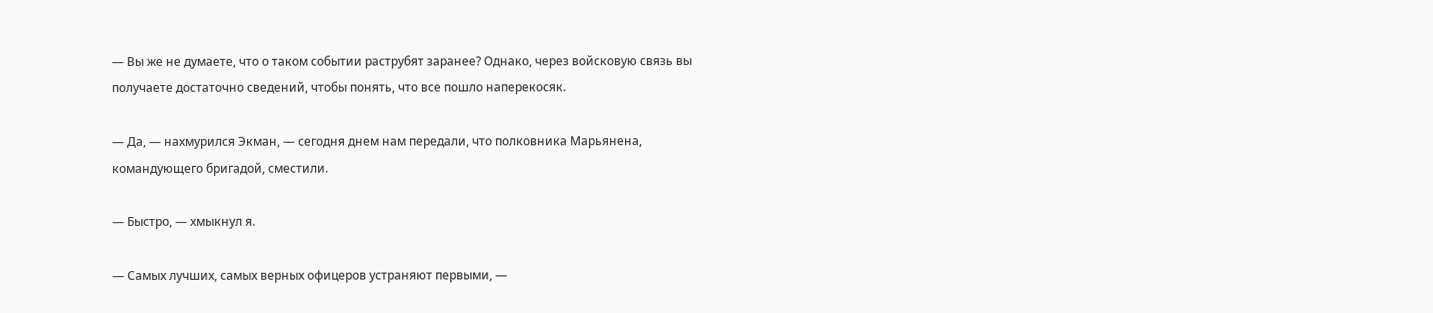— Вы же не думаете, что о таком событии раструбят заранее? Однако, через войсковую связь вы получаете достаточно сведений, чтобы понять, что все пошло наперекосяк.

— Да, — нахмурился Экман, — сегодня днем нам передали, что полковника Марьянена, командующего бригадой, сместили.

— Быстро, — хмыкнул я.

— Самых лучших, самых верных офицеров устраняют первыми, —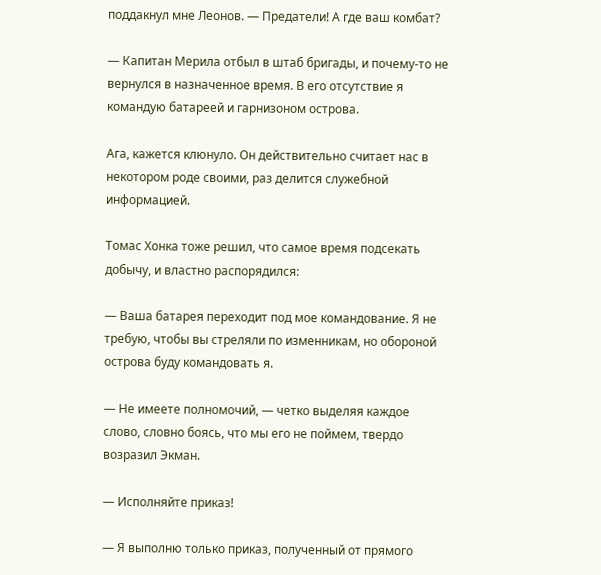поддакнул мне Леонов. — Предатели! А где ваш комбат?

— Капитан Мерила отбыл в штаб бригады, и почему-то не вернулся в назначенное время. В его отсутствие я командую батареей и гарнизоном острова.

Ага, кажется клюнуло. Он действительно считает нас в некотором роде своими, раз делится служебной информацией.

Томас Хонка тоже решил, что самое время подсекать добычу, и властно распорядился:

— Ваша батарея переходит под мое командование. Я не требую, чтобы вы стреляли по изменникам, но обороной острова буду командовать я.

— Не имеете полномочий, — четко выделяя каждое слово, словно боясь, что мы его не поймем, твердо возразил Экман.

— Исполняйте приказ!

— Я выполню только приказ, полученный от прямого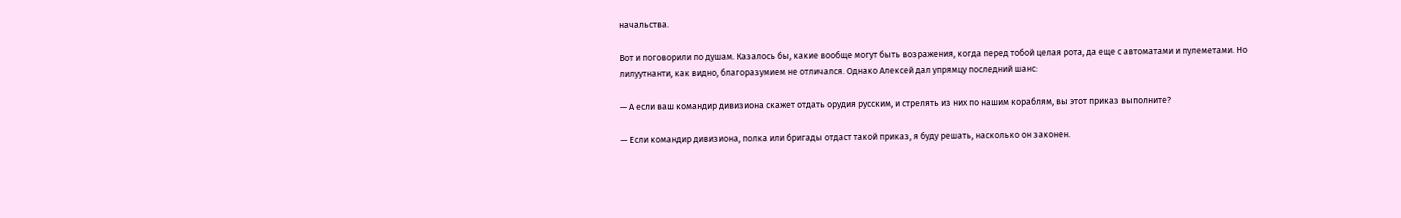начальства.

Вот и поговорили по душам. Казалось бы, какие вообще могут быть возражения, когда перед тобой целая рота, да еще с автоматами и пулеметами. Но лилуутнанти, как видно, благоразумием не отличался. Однако Алексей дал упрямцу последний шанс:

— А если ваш командир дивизиона скажет отдать орудия русским, и стрелять из них по нашим кораблям, вы этот приказ выполните?

— Если командир дивизиона, полка или бригады отдаст такой приказ, я буду решать, насколько он законен.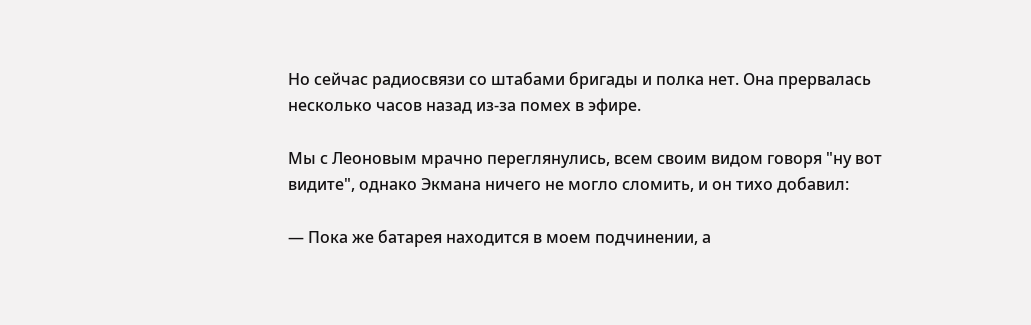Но сейчас радиосвязи со штабами бригады и полка нет. Она прервалась несколько часов назад из-за помех в эфире.

Мы с Леоновым мрачно переглянулись, всем своим видом говоря "ну вот видите", однако Экмана ничего не могло сломить, и он тихо добавил:

— Пока же батарея находится в моем подчинении, а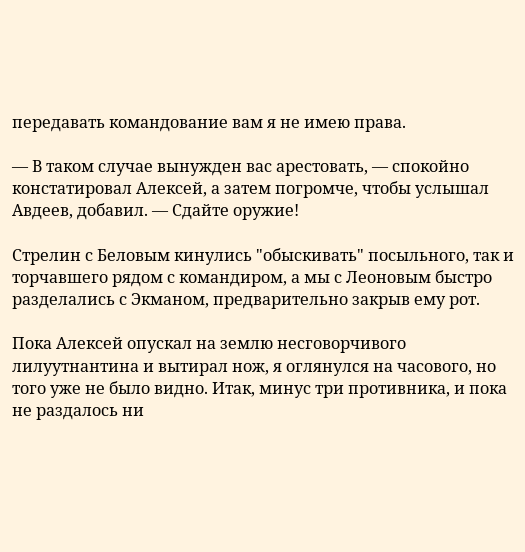передавать командование вам я не имею права.

— В таком случае вынужден вас арестовать, — спокойно констатировал Алексей, а затем погромче, чтобы услышал Авдеев, добавил. — Сдайте оружие!

Стрелин с Беловым кинулись "обыскивать" посыльного, так и торчавшего рядом с командиром, а мы с Леоновым быстро разделались с Экманом, предварительно закрыв ему рот.

Пока Алексей опускал на землю несговорчивого лилуутнантина и вытирал нож, я оглянулся на часового, но того уже не было видно. Итак, минус три противника, и пока не раздалось ни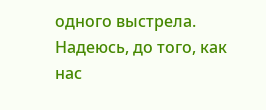одного выстрела. Надеюсь, до того, как нас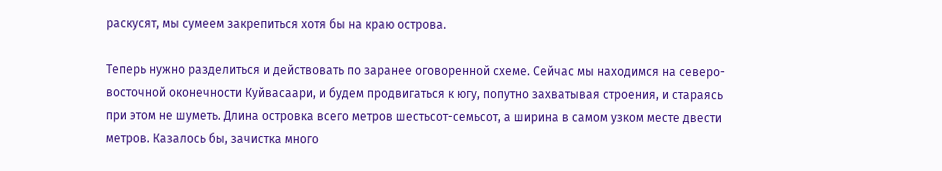раскусят, мы сумеем закрепиться хотя бы на краю острова.

Теперь нужно разделиться и действовать по заранее оговоренной схеме. Сейчас мы находимся на северо-восточной оконечности Куйвасаари, и будем продвигаться к югу, попутно захватывая строения, и стараясь при этом не шуметь. Длина островка всего метров шестьсот-семьсот, а ширина в самом узком месте двести метров. Казалось бы, зачистка много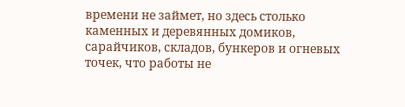времени не займет, но здесь столько каменных и деревянных домиков, сарайчиков, складов, бункеров и огневых точек, что работы не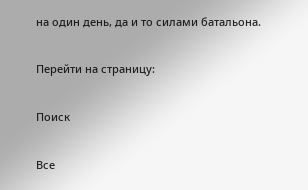на один день, да и то силами батальона.

Перейти на страницу:

Поиск

Все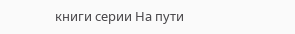книги серии На пути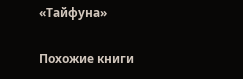«Тайфуна»

Похожие книги